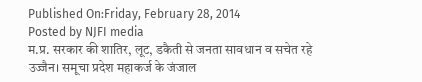Published On:Friday, February 28, 2014
Posted by NJFI media
म.प्र. सरकार की शातिर, लूट, डकैती से जनता सावधान व सचेत रहे
उज्जैन। समूचा प्रदेश महाकर्ज के जंजाल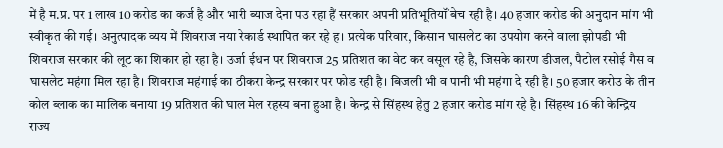में है म.प्र. पर 1 लाख 10 करोड का कर्ज है और भारी ब्याज देना पउ रहा हैं सरकार अपनी प्रतिभूतियॉं बेच रही है। 40 हजार करोड की अनुदान मांग भी स्वीकृत की गई। अनुत्पादक व्यय में शिवराज नया रेकार्ड स्थापित कर रहे ह। प्रत्येक परिवार, किसान घासलेट का उपयोग करने वाला झोपडी भी शिवराज सरकार की लूट का शिकार हो रहा है। उर्जा ईधन पर शिवराज 25 प्रतिशत का वेट कर वसूल रहे है, जिसके कारण डीजल, पैटोल रसोई गैस व घासलेट महंगा मिल रहा है। शिवराज महंगाई का ठीकरा केन्द्र सरकार पर फोड रही है। बिजली भी व पानी भी महंगा दे रही है। 50 हजार करोउ के तीन कोल ब्लाक का मालिक बनाया 19 प्रतिशत की घाल मेल रहस्य बना हुआ है। केन्द्र से सिंहस्थ हेतु 2 हजार करोड मांग रहे है। सिंहस्थ 16 की केन्द्रिय राज्य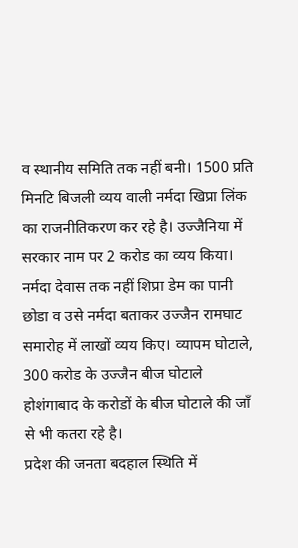व स्थानीय समिति तक नहीं बनी। 1500 प्रति मिनटि बिजली व्यय वाली नर्मदा खिप्रा लिंक का राजनीतिकरण कर रहे है। उज्जैनिया में सरकार नाम पर 2 करोड का व्यय किया। नर्मदा देवास तक नहीं शिप्रा डेम का पानी छोडा व उसे नर्मदा बताकर उज्जैन रामघाट समारोह में लाखों व्यय किए। व्यापम घोटाले, 300 करोड के उज्जैन बीज घोटाले होशंगाबाद के करोडों के बीज घोटाले की जॉं से भी कतरा रहे है।
प्रदेश की जनता बदहाल स्थिति में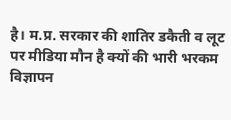है। म.प्र. सरकार की शातिर डकैती व लूट पर मीडिया मौन है क्यों की भारी भरकम विज्ञापन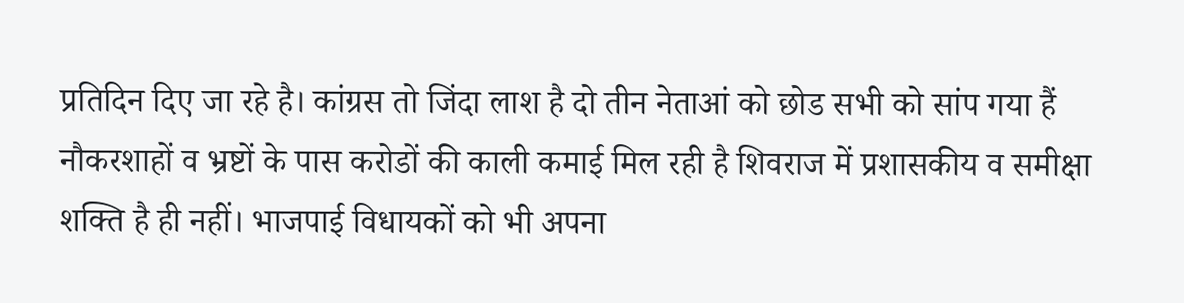प्रतिदिन दिए जा रहे है। कांग्रस तो जिंदा लाश है दो तीन नेताआं को छोड सभी को सांप गया हैं नौकरशाहों व भ्रष्टों के पास करोडों की काली कमाई मिल रही है शिवराज में प्रशासकीय व समीक्षा शक्ति है ही नहीं। भाजपाई विधायकों को भी अपना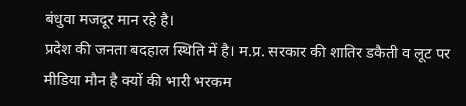बंधुवा मजदूर मान रहे है।
प्रदेश की जनता बदहाल स्थिति में है। म.प्र. सरकार की शातिर डकैती व लूट पर मीडिया मौन है क्यों की भारी भरकम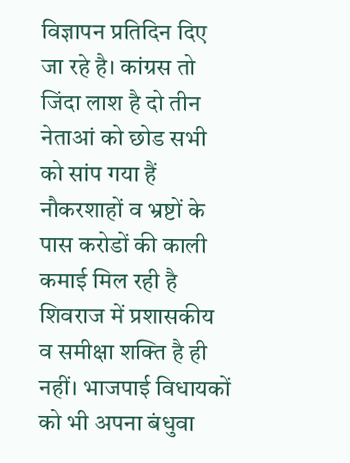विज्ञापन प्रतिदिन दिए जा रहे है। कांग्रस तो जिंदा लाश है दो तीन नेताआं को छोड सभी को सांप गया हैं नौकरशाहों व भ्रष्टों के पास करोडों की काली कमाई मिल रही है शिवराज में प्रशासकीय व समीक्षा शक्ति है ही नहीं। भाजपाई विधायकों को भी अपना बंधुवा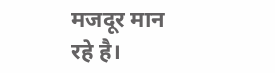मजदूर मान रहे है।